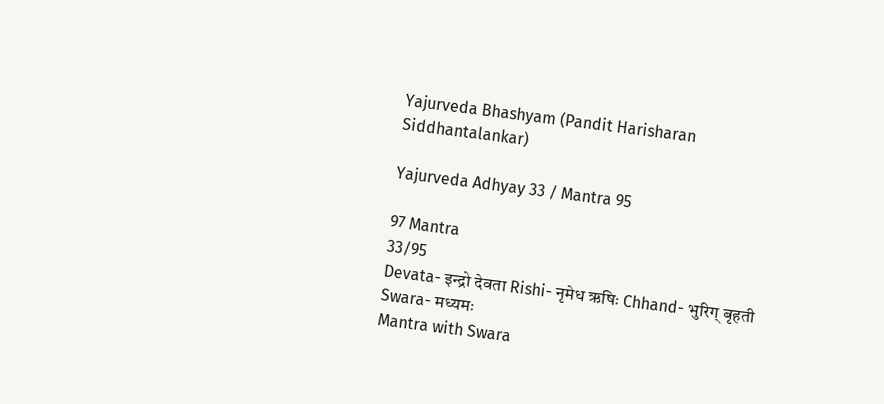Yajurveda Bhashyam (Pandit Harisharan Siddhantalankar)

Yajurveda Adhyay 33 / Mantra 95

97 Mantra
33/95
Devata- इन्द्रो देवता Rishi- नृमेध ऋषिः Chhand- भुरिग् बृहती Swara- मध्यमः
Mantra with Swara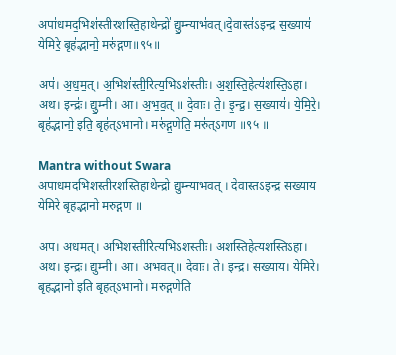अपा॑धमद॒भिश॑स्तीरशस्ति॒हाथेन्द्रो॑ द्यु॒म्न्याभ॑वत्।दे॒वास्त॑ऽइन्द्र स॒ख्याय॑ येमिरे॒ बृह॑द्भानो॒ मरु॑द्गण॥९५॥

अप॑। अ॒ध॒म॒त्। अ॒भिश॑स्ती॒रित्य॒भिऽश॑स्तीः। अ॒श॒स्ति॒हेत्य॑शस्ति॒ऽहा। अथ। इन्द्रः॑। द्यु॒म्नी। आ। अ॒भ॒व॒त् ॥ दे॒वाः। ते॒। इ॒न्द्र॒। स॒ख्याय॑। ये॒मि॒रे॒। बृह॑द्भानो॒ इति॒ बृह॑त्ऽभानो। मरु॑द्ग॒णेति॒ मरु॑त्ऽगण ॥९५ ॥

Mantra without Swara
अपाधमदभिशस्तीरशस्तिहाथेन्द्रो द्युम्न्याभवत् । देवास्तऽइन्द्र सख्याय येमिरे बृहद्भानो मरुद्गण ॥

अप। अधमत्। अभिशस्तीरित्यभिऽशस्तीः। अशस्तिहेत्यशस्तिऽहा। अथ। इन्द्रः। द्युम्नी। आ। अभवत्॥ देवाः। ते। इन्द्र। सख्याय। येमिरे। बृहद्भानो इति बृहत्ऽभानो। मरुद्गणेति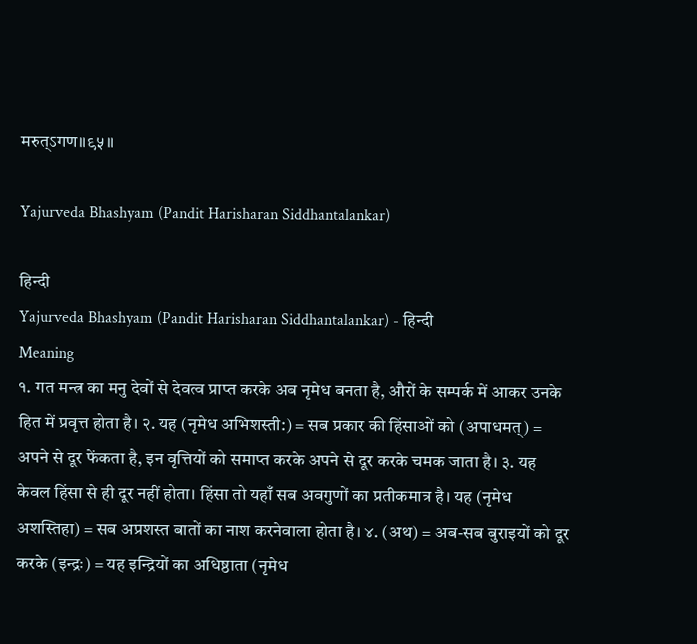मरुत्ऽगण॥९५॥

Yajurveda Bhashyam (Pandit Harisharan Siddhantalankar)

हिन्दी
Yajurveda Bhashyam (Pandit Harisharan Siddhantalankar) - हिन्दी
Meaning
१. गत मन्त्र का मनु देवों से देवत्व प्राप्त करके अब नृमेध बनता है, औरों के सम्पर्क में आकर उनके हित में प्रवृत्त होता है। २. यह (नृमेध अभिशस्ती:) = सब प्रकार की हिंसाओं को (अपाधमत्) = अपने से दूर फेंकता है, इन वृत्तियों को समाप्त करके अपने से दूर करके चमक जाता है। ३. यह केवल हिंसा से ही दूर नहीं होता। हिंसा तो यहाँ सब अवगुणों का प्रतीकमात्र है। यह (नृमेध अशस्तिहा) = सब अप्रशस्त बातों का नाश करनेवाला होता है। ४. (अथ) = अब-सब बुराइयों को दूर करके (इन्द्रः) = यह इन्द्रियों का अधिष्ठाता (नृमेध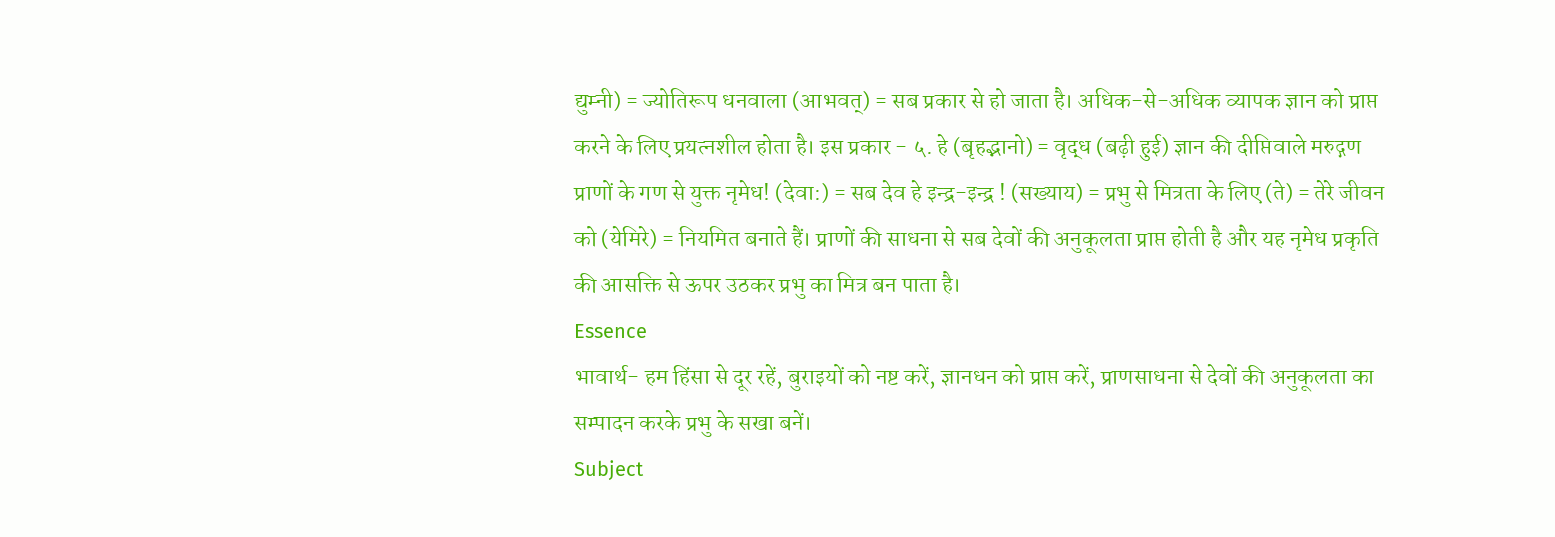द्युम्नी) = ज्योतिरूप धनवाला (आभवत्) = सब प्रकार से हो जाता है। अधिक-से-अधिक व्यापक ज्ञान को प्राप्त करने के लिए प्रयत्नशील होता है। इस प्रकार - ५. हे (बृहद्भानो) = वृद्ध (बढ़ी हुई) ज्ञान की दीप्तिवाले मरुद्गण प्राणों के गण से युक्त नृमेध! (देवा:) = सब देव हे इन्द्र-इन्द्र ! (सख्याय) = प्रभु से मित्रता के लिए (ते) = तेरे जीवन को (येमिरे) = नियमित बनाते हैं। प्राणों की साधना से सब देवों की अनुकूलता प्राप्त होती है और यह नृमेध प्रकृति की आसक्ति से ऊपर उठकर प्रभु का मित्र बन पाता है।
Essence
भावार्थ- हम हिंसा से दूर रहें, बुराइयों को नष्ट करें, ज्ञानधन को प्राप्त करें, प्राणसाधना से देवों की अनुकूलता का सम्पादन करके प्रभु के सखा बनें।
Subject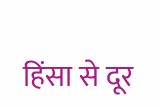हिंसा से दूर